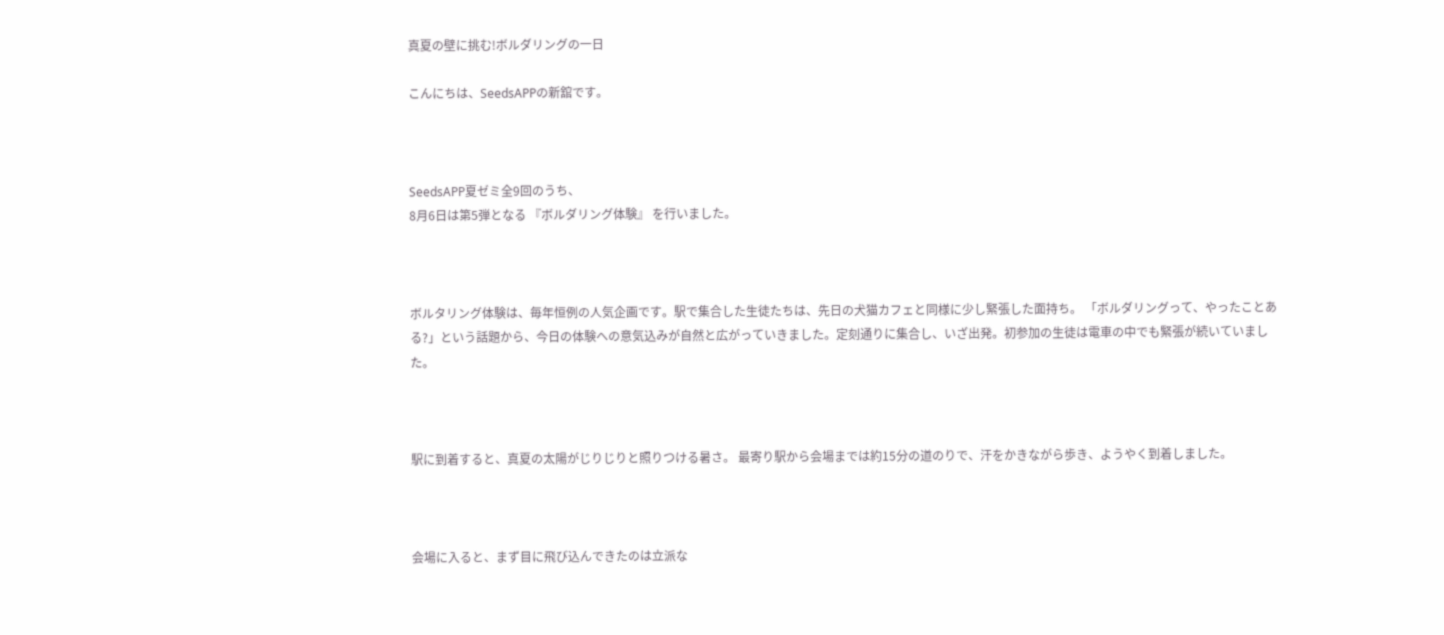真夏の壁に挑む!ボルダリングの一日

こんにちは、SeedsAPPの新舘です。



SeedsAPP夏ゼミ全9回のうち、
8月6日は第5弾となる 『ボルダリング体験』 を行いました。



ボルタリング体験は、毎年恒例の人気企画です。駅で集合した生徒たちは、先日の犬猫カフェと同様に少し緊張した面持ち。 「ボルダリングって、やったことある?」という話題から、今日の体験への意気込みが自然と広がっていきました。定刻通りに集合し、いざ出発。初参加の生徒は電車の中でも緊張が続いていました。



駅に到着すると、真夏の太陽がじりじりと照りつける暑さ。 最寄り駅から会場までは約15分の道のりで、汗をかきながら歩き、ようやく到着しました。



会場に入ると、まず目に飛び込んできたのは立派な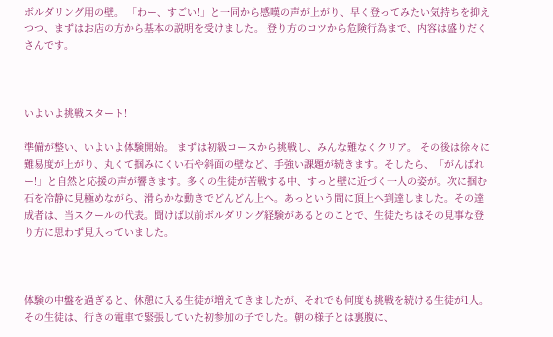ボルダリング用の壁。 「わー、すごい!」と一同から感嘆の声が上がり、早く登ってみたい気持ちを抑えつつ、まずはお店の方から基本の説明を受けました。 登り方のコツから危険行為まで、内容は盛りだくさんです。



いよいよ挑戦スタート!

準備が整い、いよいよ体験開始。 まずは初級コースから挑戦し、みんな難なくクリア。 その後は徐々に難易度が上がり、丸くて掴みにくい石や斜面の壁など、手強い課題が続きます。そしたら、「がんばれー!」と自然と応援の声が響きます。多くの生徒が苦戦する中、すっと壁に近づく一人の姿が。次に掴む石を冷静に見極めながら、滑らかな動きでどんどん上へ。あっという間に頂上へ到達しました。その達成者は、当スクールの代表。聞けば以前ボルダリング経験があるとのことで、生徒たちはその見事な登り方に思わず見入っていました。



体験の中盤を過ぎると、休憩に入る生徒が増えてきましたが、それでも何度も挑戦を続ける生徒が1人。その生徒は、行きの電車で緊張していた初参加の子でした。朝の様子とは裏腹に、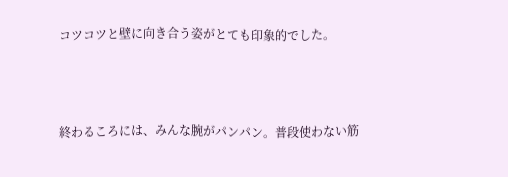コツコツと壁に向き合う姿がとても印象的でした。



終わるころには、みんな腕がパンパン。普段使わない筋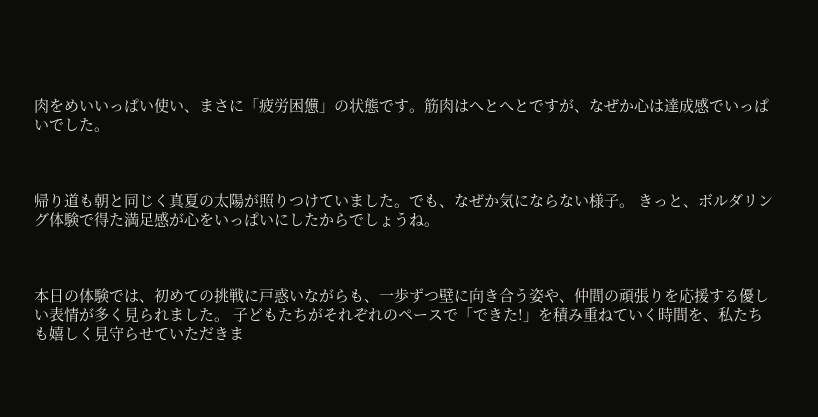肉をめいいっぱい使い、まさに「疲労困憊」の状態です。筋肉はへとへとですが、なぜか心は達成感でいっぱいでした。



帰り道も朝と同じく真夏の太陽が照りつけていました。でも、なぜか気にならない様子。 きっと、ボルダリング体験で得た満足感が心をいっぱいにしたからでしょうね。



本日の体験では、初めての挑戦に戸惑いながらも、一歩ずつ壁に向き合う姿や、仲間の頑張りを応援する優しい表情が多く見られました。 子どもたちがそれぞれのペースで「できた!」を積み重ねていく時間を、私たちも嬉しく見守らせていただきま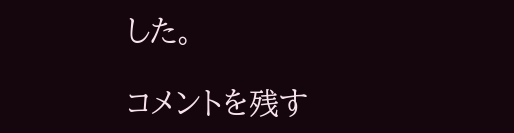した。

コメントを残す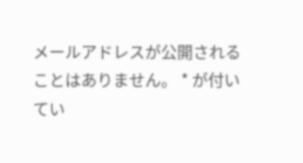メールアドレスが公開されることはありません。 * が付いてい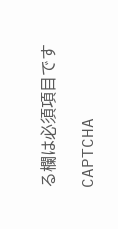る欄は必須項目です

CAPTCHA